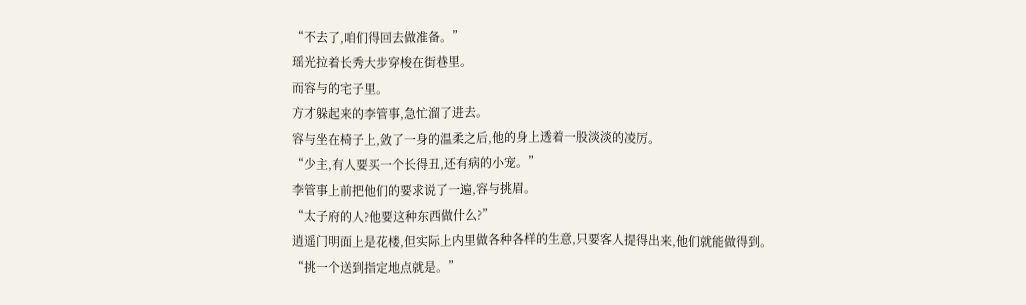“不去了,咱们得回去做准备。”
瑶光拉着长秀大步穿梭在街巷里。
而容与的宅子里。
方才躲起来的李管事,急忙溜了进去。
容与坐在椅子上,敛了一身的温柔之后,他的身上透着一股淡淡的凌厉。
“少主,有人要买一个长得丑,还有病的小宠。”
李管事上前把他们的要求说了一遍,容与挑眉。
“太子府的人?他要这种东西做什么?”
逍遥门明面上是花楼,但实际上内里做各种各样的生意,只要客人提得出来,他们就能做得到。
“挑一个送到指定地点就是。”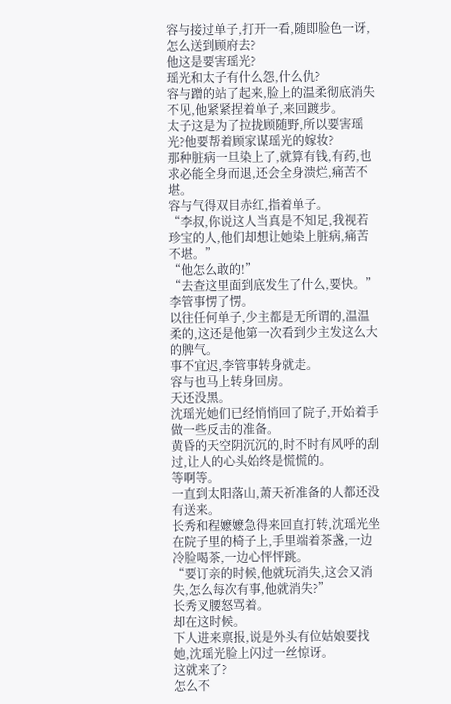容与接过单子,打开一看,随即脸色一讶,怎么送到顾府去?
他这是要害瑶光?
瑶光和太子有什么怨,什么仇?
容与蹭的站了起来,脸上的温柔彻底消失不见,他紧紧捏着单子,来回踱步。
太子这是为了拉拢顾随野,所以要害瑶光?他要帮着顾家谋瑶光的嫁妆?
那种脏病一旦染上了,就算有钱,有药,也求必能全身而退,还会全身溃烂,痛苦不堪。
容与气得双目赤红,指着单子。
“李叔,你说这人当真是不知足,我视若珍宝的人,他们却想让她染上脏病,痛苦不堪。”
“他怎么敢的!”
“去查这里面到底发生了什么,要快。”
李管事愣了愣。
以往任何单子,少主都是无所谓的,温温柔的,这还是他第一次看到少主发这么大的脾气。
事不宜迟,李管事转身就走。
容与也马上转身回房。
天还没黑。
沈瑶光她们已经悄悄回了院子,开始着手做一些反击的准备。
黄昏的天空阴沉沉的,时不时有风呼的刮过,让人的心头始终是慌慌的。
等啊等。
一直到太阳落山,萧天祈准备的人都还没有送来。
长秀和程嬷嬷急得来回直打转,沈瑶光坐在院子里的椅子上,手里端着茶盏,一边冷脸喝茶,一边心怦怦跳。
“要订亲的时候,他就玩消失,这会又消失,怎么每次有事,他就消失?”
长秀叉腰怒骂着。
却在这时候。
下人进来禀报,说是外头有位姑娘要找她,沈瑶光脸上闪过一丝惊讶。
这就来了?
怎么不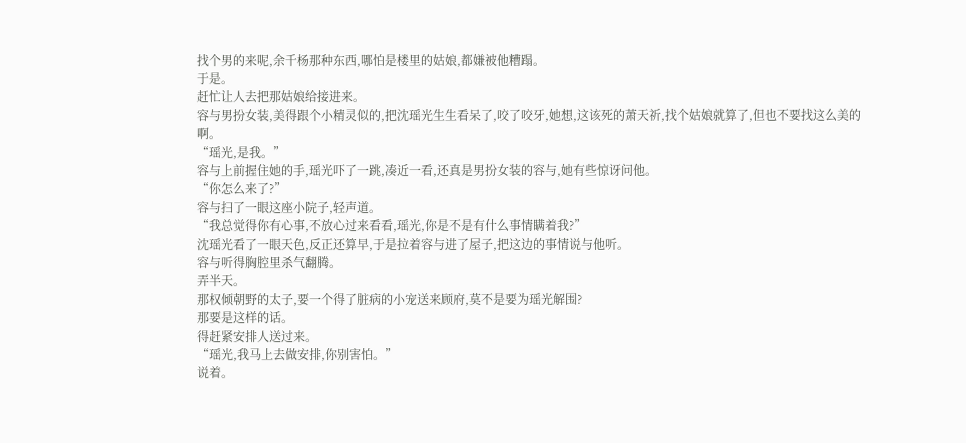找个男的来呢,余千杨那种东西,哪怕是楼里的姑娘,都嫌被他糟蹋。
于是。
赶忙让人去把那姑娘给接进来。
容与男扮女装,美得跟个小精灵似的,把沈瑶光生生看呆了,咬了咬牙,她想,这该死的萧天祈,找个姑娘就算了,但也不要找这么美的啊。
“瑶光,是我。”
容与上前握住她的手,瑶光吓了一跳,凑近一看,还真是男扮女装的容与,她有些惊讶问他。
“你怎么来了?”
容与扫了一眼这座小院子,轻声道。
“我总觉得你有心事,不放心过来看看,瑶光,你是不是有什么事情瞒着我?”
沈瑶光看了一眼天色,反正还算早,于是拉着容与进了屋子,把这边的事情说与他听。
容与听得胸腔里杀气翻腾。
弄半天。
那权倾朝野的太子,要一个得了脏病的小宠送来顾府,莫不是要为瑶光解围?
那要是这样的话。
得赶紧安排人送过来。
“瑶光,我马上去做安排,你别害怕。”
说着。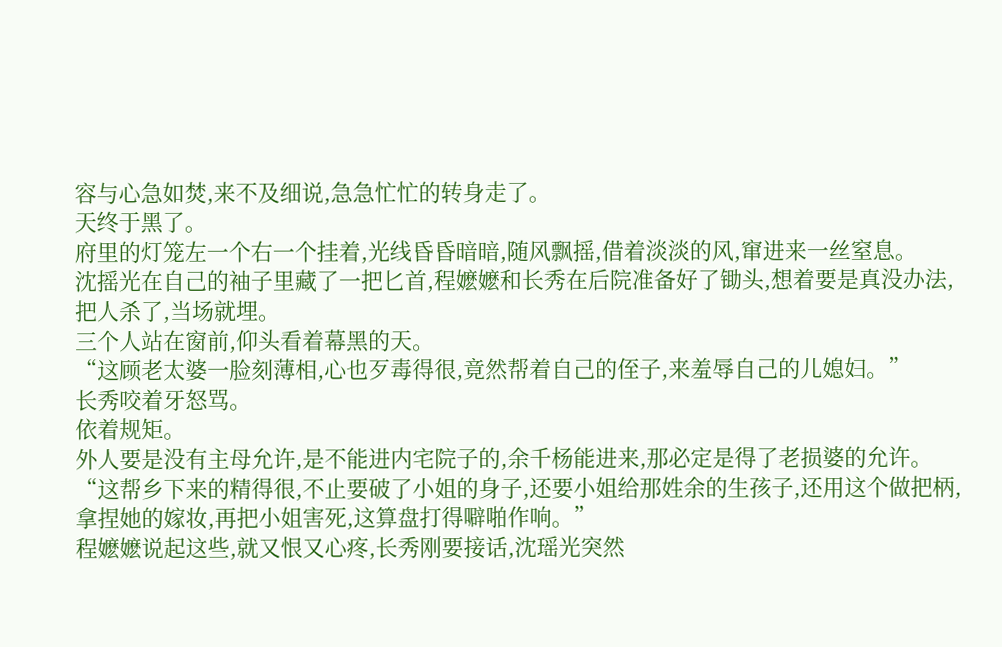容与心急如焚,来不及细说,急急忙忙的转身走了。
天终于黑了。
府里的灯笼左一个右一个挂着,光线昏昏暗暗,随风飘摇,借着淡淡的风,窜进来一丝窒息。
沈摇光在自己的袖子里藏了一把匕首,程嬷嬷和长秀在后院准备好了锄头,想着要是真没办法,把人杀了,当场就埋。
三个人站在窗前,仰头看着幕黑的天。
“这顾老太婆一脸刻薄相,心也歹毒得很,竟然帮着自己的侄子,来羞辱自己的儿媳妇。”
长秀咬着牙怒骂。
依着规矩。
外人要是没有主母允许,是不能进内宅院子的,余千杨能进来,那必定是得了老损婆的允许。
“这帮乡下来的精得很,不止要破了小姐的身子,还要小姐给那姓余的生孩子,还用这个做把柄,拿捏她的嫁妆,再把小姐害死,这算盘打得噼啪作响。”
程嬷嬷说起这些,就又恨又心疼,长秀刚要接话,沈瑶光突然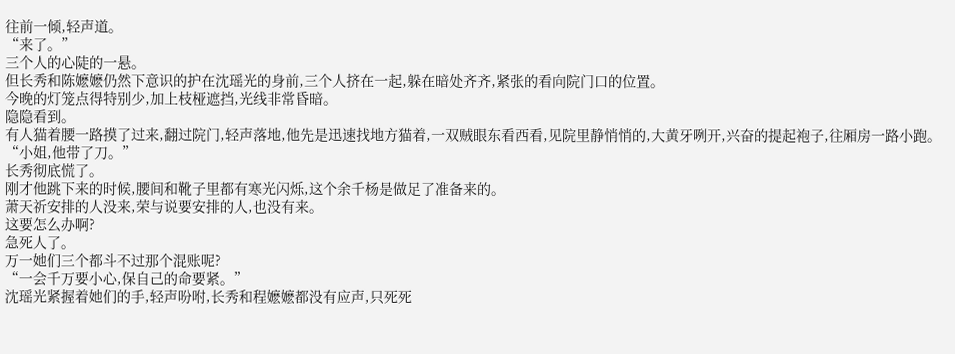往前一倾,轻声道。
“来了。”
三个人的心陡的一悬。
但长秀和陈嬷嬷仍然下意识的护在沈瑶光的身前,三个人挤在一起,躲在暗处齐齐,紧张的看向院门口的位置。
今晚的灯笼点得特别少,加上枝桠遮挡,光线非常昏暗。
隐隐看到。
有人猫着腰一路摸了过来,翻过院门,轻声落地,他先是迅速找地方猫着,一双贼眼东看西看,见院里静悄悄的,大黄牙咧开,兴奋的提起袍子,往厢房一路小跑。
“小姐,他带了刀。”
长秀彻底慌了。
刚才他跳下来的时候,腰间和靴子里都有寒光闪烁,这个余千杨是做足了准备来的。
萧天祈安排的人没来,荣与说要安排的人,也没有来。
这要怎么办啊?
急死人了。
万一她们三个都斗不过那个混账呢?
“一会千万要小心,保自己的命要紧。”
沈瑶光紧握着她们的手,轻声吩咐,长秀和程嬷嬷都没有应声,只死死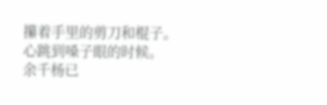攥着手里的剪刀和棍子。
心跳到嗓子眼的时候。
余千杨已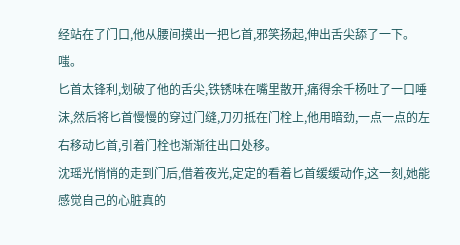经站在了门口,他从腰间摸出一把匕首,邪笑扬起,伸出舌尖舔了一下。
嗤。
匕首太锋利,划破了他的舌尖,铁锈味在嘴里散开,痛得余千杨吐了一口唾沫,然后将匕首慢慢的穿过门缝,刀刃抵在门栓上,他用暗劲,一点一点的左右移动匕首,引着门栓也渐渐往出口处移。
沈瑶光悄悄的走到门后,借着夜光,定定的看着匕首缓缓动作,这一刻,她能感觉自己的心脏真的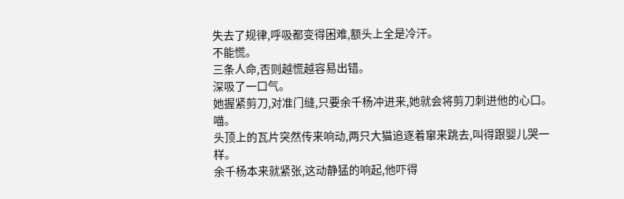失去了规律,呼吸都变得困难,额头上全是冷汗。
不能慌。
三条人命,否则越慌越容易出错。
深吸了一口气。
她握紧剪刀,对准门缝,只要余千杨冲进来,她就会将剪刀刺进他的心口。
喵。
头顶上的瓦片突然传来响动,两只大猫追逐着窜来跳去,叫得跟婴儿哭一样。
余千杨本来就紧张,这动静猛的响起,他吓得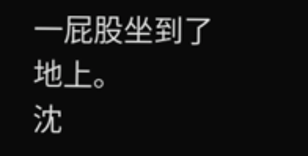一屁股坐到了地上。
沈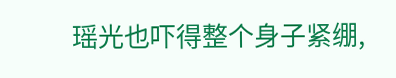瑶光也吓得整个身子紧绷,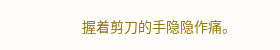握着剪刀的手隐隐作痛。